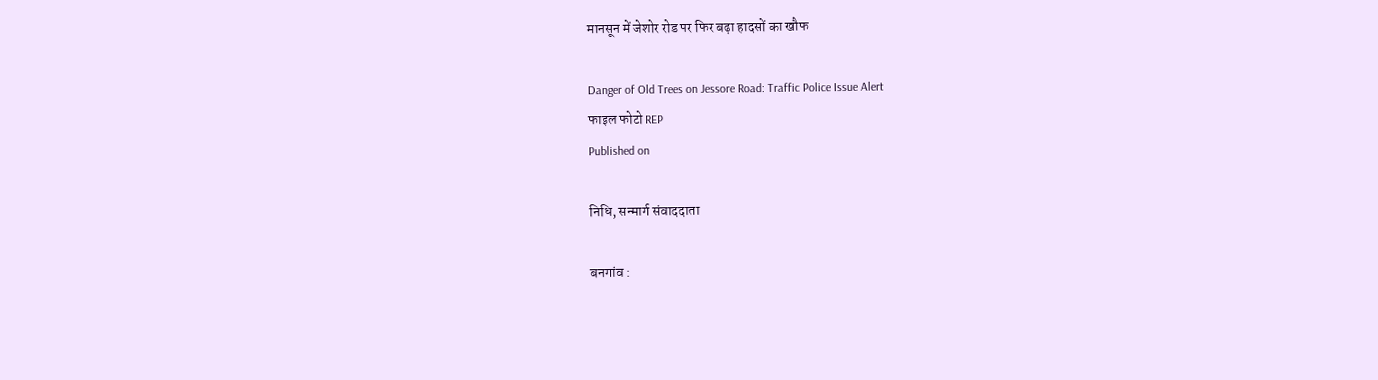मानसून में जेशोर रोड पर फिर बढ़ा हादसों का खौफ

Danger of Old Trees on Jessore Road: Traffic Police Issue Alert
फाइल फोटो REP
Published on

निधि, सन्मार्ग संवाददाता

बनगांव :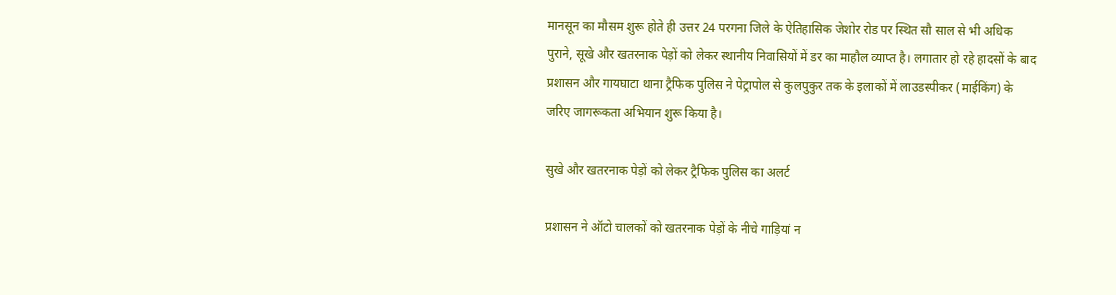मानसून का मौसम शुरू होते ही उत्तर 24 परगना जिले के ऐतिहासिक जेशोर रोड पर स्थित सौ साल से भी अधिक पुराने, सूखे और खतरनाक पेड़ों को लेकर स्थानीय निवासियों में डर का माहौल व्याप्त है। लगातार हो रहे हादसों के बाद प्रशासन और गायघाटा थाना ट्रैफिक पुलिस ने पेट्रापोल से कुलपुकुर तक के इलाकों में लाउडस्पीकर (माईकिंग) के जरिए जागरूकता अभियान शुरू किया है।

सुखे और खतरनाक पेड़ों को लेकर ट्रैफिक पुलिस का अलर्ट

प्रशासन ने ऑटो चालकों को खतरनाक पेड़ों के नीचे गाड़ियां न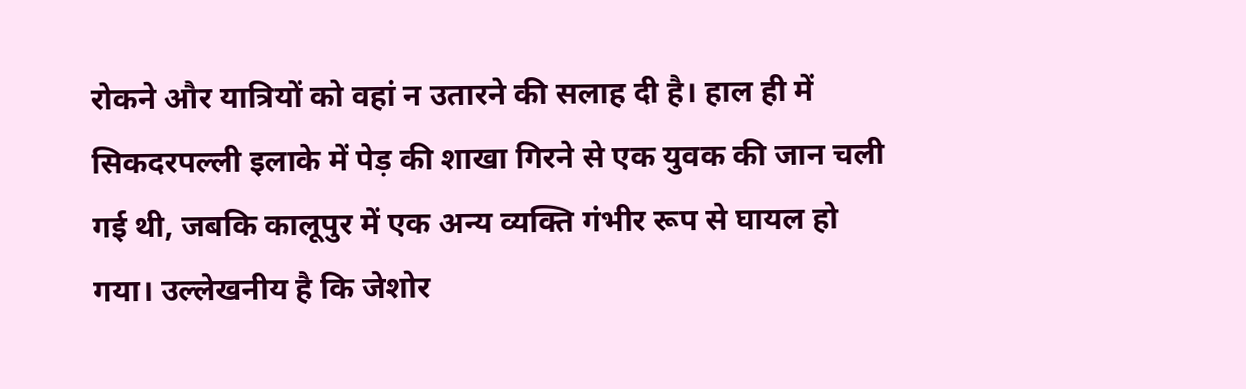रोकने और यात्रियों को वहां न उतारने की सलाह दी है। हाल ही में सिकदरपल्ली इलाके में पेड़ की शाखा गिरने से एक युवक की जान चली गई थी, जबकि कालूपुर में एक अन्य व्यक्ति गंभीर रूप से घायल हो गया। उल्लेखनीय है कि जेशोर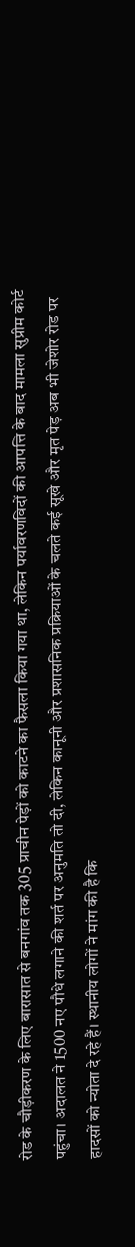रोड के चौड़ीकरण के लिए बारासात से बनगांव तक 305 प्राचीन पेड़ों को काटने का फैसला किया गया था, लेकिन पर्यावरणविदों की आपत्ति के बाद मामला सुप्रीम कोर्ट पहुंचा। अदालत ने 1500 नए पौधे लगाने की शर्त पर अनुमति तो दी, लेकिन कानूनी और प्रशासनिक प्रक्रियाओं के चलते कई सूखे और मृत पेड़ अब भी जेशोर रोड पर हादसों को न्योता दे रहे हैं। स्थानीय लोगों ने मांग की है कि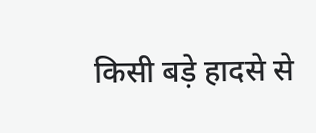किसी बड़े हादसे से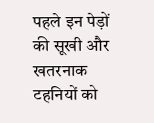पहले इन पेड़ों की सूखी और खतरनाक टहनियों को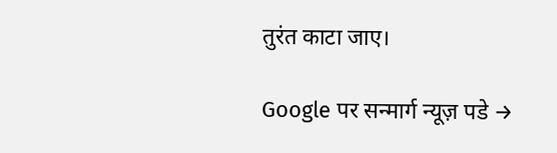तुरंत काटा जाए।

Google पर सन्मार्ग न्यूज़ पडे →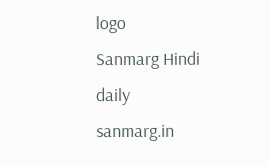logo
Sanmarg Hindi daily
sanmarg.in